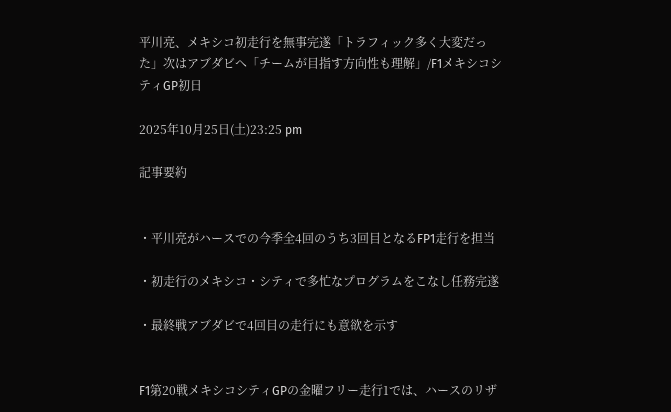平川亮、メキシコ初走行を無事完遂「トラフィック多く大変だった」次はアブダビへ「チームが目指す方向性も理解」/F1メキシコシティGP初日

2025年10月25日(土)23:25 pm

記事要約


・平川亮がハースでの今季全4回のうち3回目となるFP1走行を担当

・初走行のメキシコ・シティで多忙なプログラムをこなし任務完遂

・最終戦アブダビで4回目の走行にも意欲を示す


F1第20戦メキシコシティGPの金曜フリー走行1では、ハースのリザ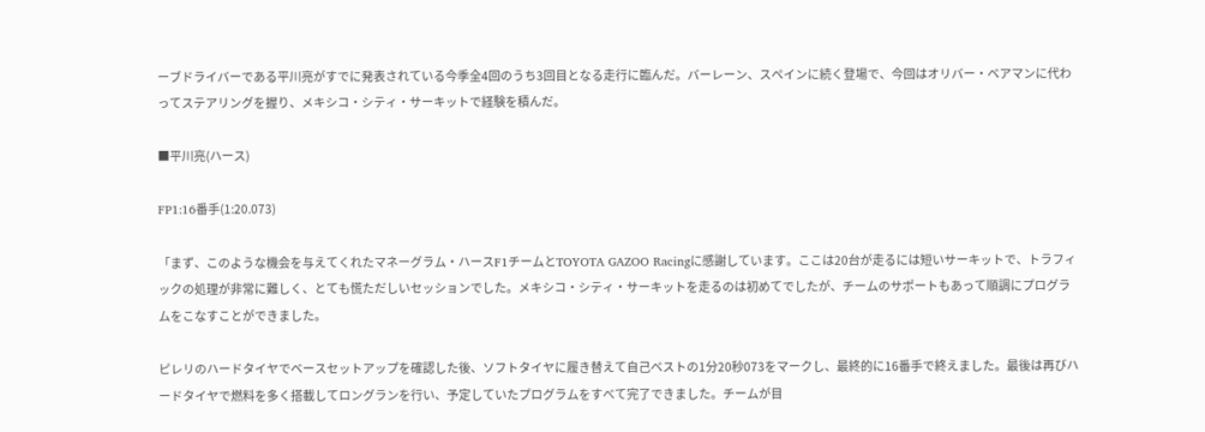ーブドライバーである平川亮がすでに発表されている今季全4回のうち3回目となる走行に臨んだ。バーレーン、スペインに続く登場で、今回はオリバー・ベアマンに代わってステアリングを握り、メキシコ・シティ・サーキットで経験を積んだ。

■平川亮(ハース)

FP1:16番手(1:20.073)

「まず、このような機会を与えてくれたマネーグラム・ハースF1チームとTOYOTA GAZOO Racingに感謝しています。ここは20台が走るには短いサーキットで、トラフィックの処理が非常に難しく、とても慌ただしいセッションでした。メキシコ・シティ・サーキットを走るのは初めてでしたが、チームのサポートもあって順調にプログラムをこなすことができました。

ピレリのハードタイヤでベースセットアップを確認した後、ソフトタイヤに履き替えて自己ベストの1分20秒073をマークし、最終的に16番手で終えました。最後は再びハードタイヤで燃料を多く搭載してロングランを行い、予定していたプログラムをすべて完了できました。チームが目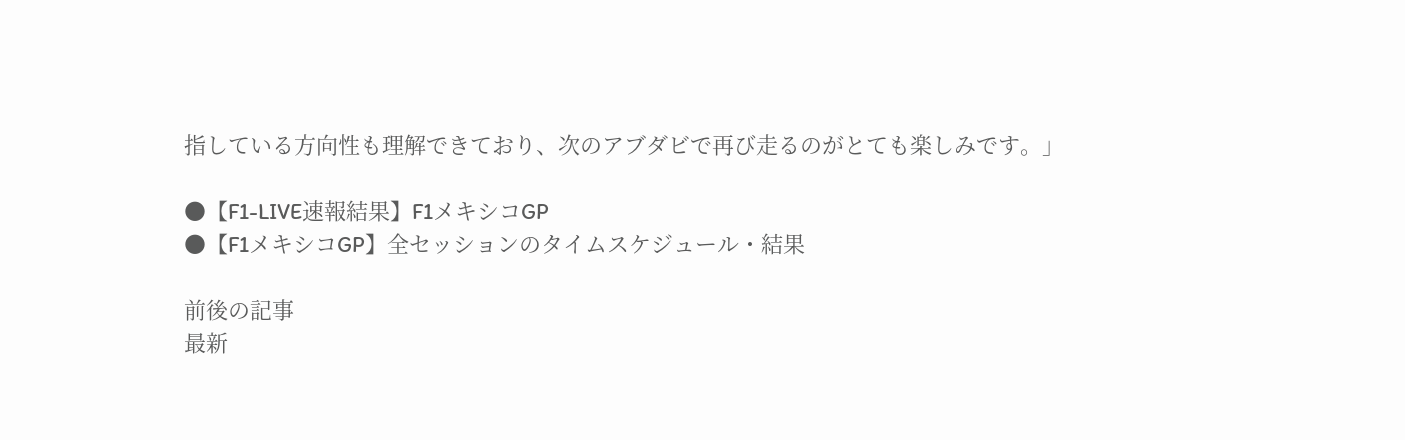指している方向性も理解できており、次のアブダビで再び走るのがとても楽しみです。」

●【F1-LIVE速報結果】F1メキシコGP
●【F1メキシコGP】全セッションのタイムスケジュール・結果

前後の記事
最新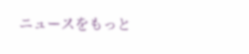ニュースをもっと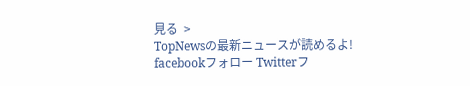見る  >
TopNewsの最新ニュースが読めるよ!
facebookフォロー Twitterフ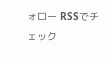ォロー RSSでチェック